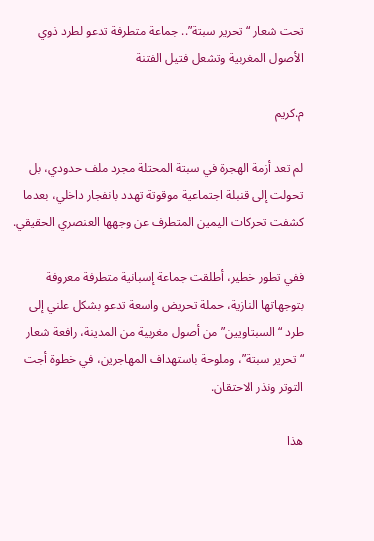تحت شعار “تحرير سبتة”.. جماعة متطرفة تدعو لطرد ذوي الأصول المغربية وتشعل فتيل الفتنة

م.كريم

لم تعد أزمة الهجرة في سبتة المحتلة مجرد ملف حدودي، بل تحولت إلى قنبلة اجتماعية موقوتة تهدد بانفجار داخلي، بعدما كشفت تحركات اليمين المتطرف عن وجهها العنصري الحقيقي.

ففي تطور خطير، أطلقت جماعة إسبانية متطرفة معروفة بتوجهاتها النازية، حملة تحريض واسعة تدعو بشكل علني إلى طرد “السبتاويين” من أصول مغربية من المدينة، رافعة شعار “تحرير سبتة”، وملوحة باستهداف المهاجرين، في خطوة أجت التوتر ونذر الاحتقان.

هذا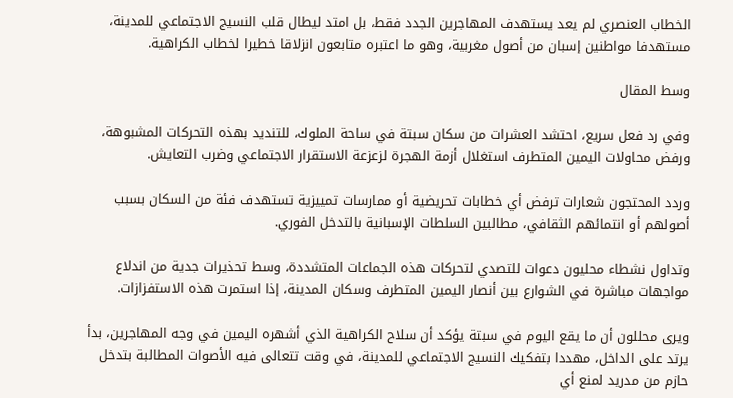الخطاب العنصري لم يعد يستهدف المهاجرين الجدد فقط، بل امتد ليطال قلب النسيج الاجتماعي للمدينة، مستهدفا مواطنين إسبان من أصول مغربية، وهو ما اعتبره متابعون انزلاقا خطيرا لخطاب الكراهية.

وسط المقال

وفي رد فعل سريع، احتشد العشرات من سكان سبتة في ساحة الملوك، للتنديد بهذه التحركات المشبوهة، ورفض محاولات اليمين المتطرف استغلال أزمة الهجرة لزعزعة الاستقرار الاجتماعي وضرب التعايش.

وردد المحتجون شعارات ترفض أي خطابات تحريضية أو ممارسات تمييزية تستهدف فئة من السكان بسبب أصولهم أو انتمائهم الثقافي، مطالبين السلطات الإسبانية بالتدخل الفوري.

وتداول نشطاء محليون دعوات للتصدي لتحركات هذه الجماعات المتشددة، وسط تحذيرات جدية من اندلاع مواجهات مباشرة في الشوارع بين أنصار اليمين المتطرف وسكان المدينة، إذا استمرت هذه الاستفزازات.

ويرى محللون أن ما يقع اليوم في سبتة يؤكد أن سلاح الكراهية الذي أشهره اليمين في وجه المهاجرين، بدأ يرتد على الداخل، مهددا بتفكيك النسيج الاجتماعي للمدينة، في وقت تتعالى فيه الأصوات المطالبة بتدخل حازم من مدريد لمنع أي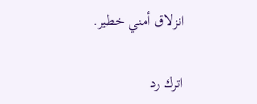انزلاق أمني خطير.

اترك رد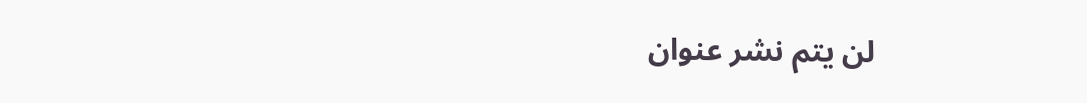لن يتم نشر عنوان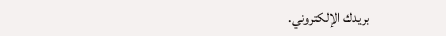بريدك الإلكتروني.